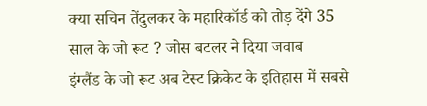क्या सचिन तेंदुलकर के महारिकॉर्ड को तोड़ देंगे 35 साल के जो रूट ? जोस बटलर ने दिया जवाब
इंग्लैंड के जो रूट अब टेस्ट क्रिकेट के इतिहास में सबसे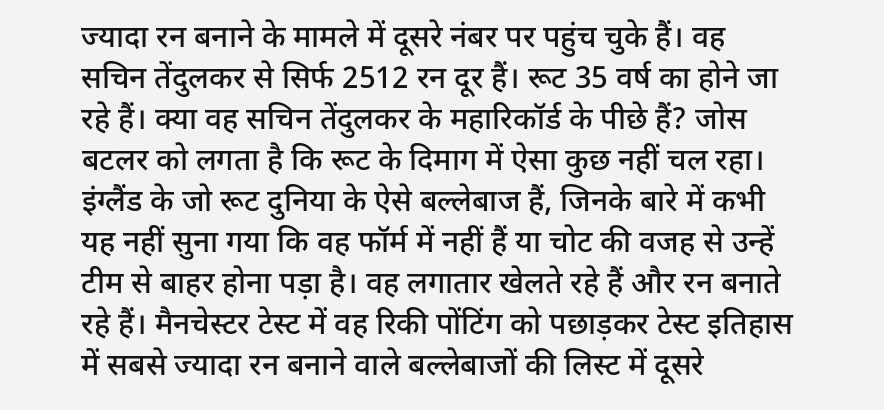ज्यादा रन बनाने के मामले में दूसरे नंबर पर पहुंच चुके हैं। वह सचिन तेंदुलकर से सिर्फ 2512 रन दूर हैं। रूट 35 वर्ष का होने जा रहे हैं। क्या वह सचिन तेंदुलकर के महारिकॉर्ड के पीछे हैं? जोस बटलर को लगता है कि रूट के दिमाग में ऐसा कुछ नहीं चल रहा।
इंग्लैंड के जो रूट दुनिया के ऐसे बल्लेबाज हैं, जिनके बारे में कभी यह नहीं सुना गया कि वह फॉर्म में नहीं हैं या चोट की वजह से उन्हें टीम से बाहर होना पड़ा है। वह लगातार खेलते रहे हैं और रन बनाते रहे हैं। मैनचेस्टर टेस्ट में वह रिकी पोंटिंग को पछाड़कर टेस्ट इतिहास में सबसे ज्यादा रन बनाने वाले बल्लेबाजों की लिस्ट में दूसरे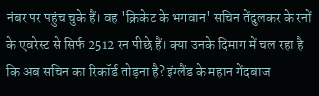नंबर पर पहुंच चुके हैं। वह 'क्रिकेट के भगवान' सचिन तेंदुलकर के रनों के एवरेस्ट से सिर्फ 2512 रन पीछे हैं। क्या उनके दिमाग में चल रहा है कि अब सचिन का रिकॉर्ड तोड़ना है? इंग्लैंड के महान गेंदबाज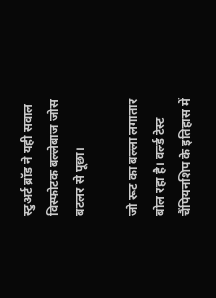स्टुअर्ट ब्रॉड ने यही सवाल विस्फोटक बल्लेबाज जोस बटलर से पूछा।

जो रूट का बल्ला लगातार बोल रहा है। वर्ल्ड टेस्ट चैंपियनशिप के इतिहास में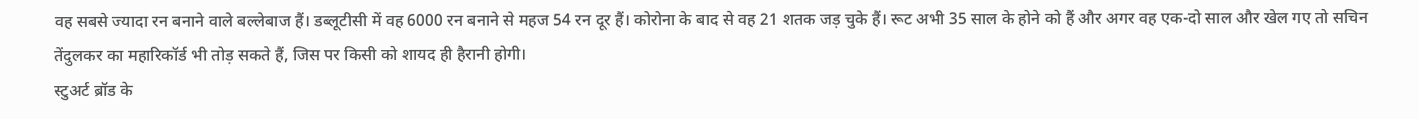वह सबसे ज्यादा रन बनाने वाले बल्लेबाज हैं। डब्लूटीसी में वह 6000 रन बनाने से महज 54 रन दूर हैं। कोरोना के बाद से वह 21 शतक जड़ चुके हैं। रूट अभी 35 साल के होने को हैं और अगर वह एक-दो साल और खेल गए तो सचिन तेंदुलकर का महारिकॉर्ड भी तोड़ सकते हैं, जिस पर किसी को शायद ही हैरानी होगी।
स्टुअर्ट ब्रॉड के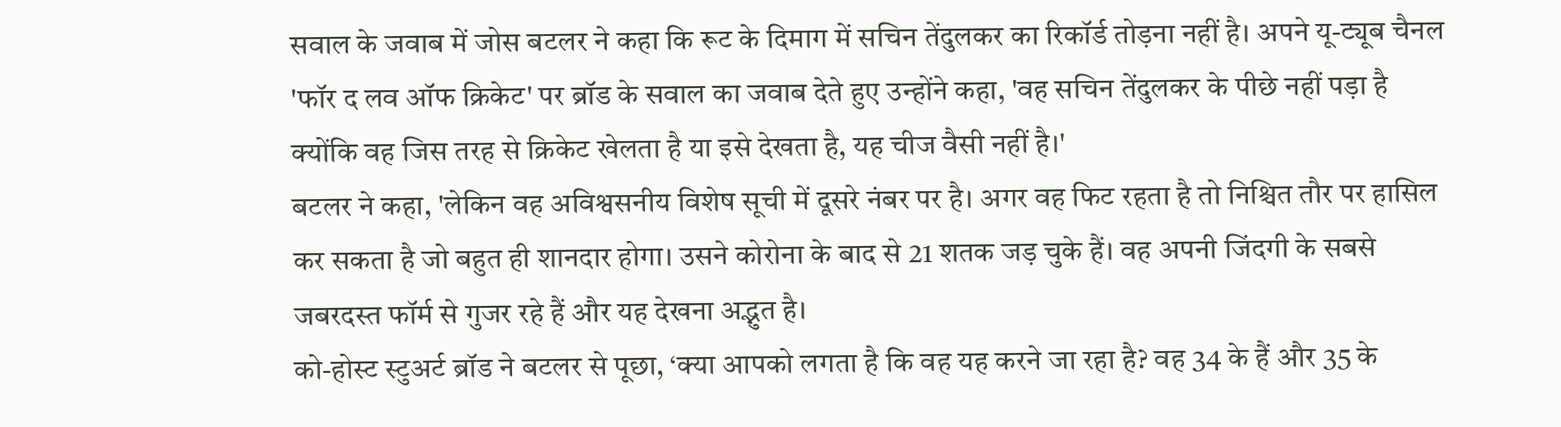सवाल के जवाब में जोस बटलर ने कहा कि रूट के दिमाग में सचिन तेंदुलकर का रिकॉर्ड तोड़ना नहीं है। अपने यू-ट्यूब चैनल 'फॉर द लव ऑफ क्रिकेट' पर ब्रॉड के सवाल का जवाब देते हुए उन्होंने कहा, 'वह सचिन तेंदुलकर के पीछे नहीं पड़ा है क्योंकि वह जिस तरह से क्रिकेट खेलता है या इसे देखता है, यह चीज वैसी नहीं है।'
बटलर ने कहा, 'लेकिन वह अविश्वसनीय विशेष सूची में दूसरे नंबर पर है। अगर वह फिट रहता है तो निश्चित तौर पर हासिल कर सकता है जो बहुत ही शानदार होगा। उसने कोरोना के बाद से 21 शतक जड़ चुके हैं। वह अपनी जिंदगी के सबसे जबरदस्त फॉर्म से गुजर रहे हैं और यह देखना अद्भुत है।
को-होस्ट स्टुअर्ट ब्रॉड ने बटलर से पूछा, ‘क्या आपको लगता है कि वह यह करने जा रहा है? वह 34 के हैं और 35 के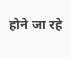होने जा रहे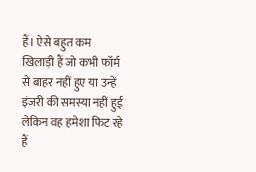हैं। ऐसे बहुत कम खिलाड़ी हैं जो कभी फॉर्म से बाहर नहीं हुए या उन्हें इंजरी की समस्या नहीं हुई लेकिन वह हमेशा फिट रहे हैं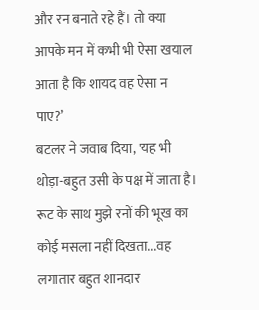और रन बनाते रहे हैं। तो क्या आपके मन में कभी भी ऐसा खयाल आता है कि शायद वह ऐसा न पाए?’
बटलर ने जवाब दिया, 'यह भी थोड़ा-बहुत उसी के पक्ष में जाता है। रूट के साथ मुझे रनों की भूख का कोई मसला नहीं दिखता...वह लगातार बहुत शानदार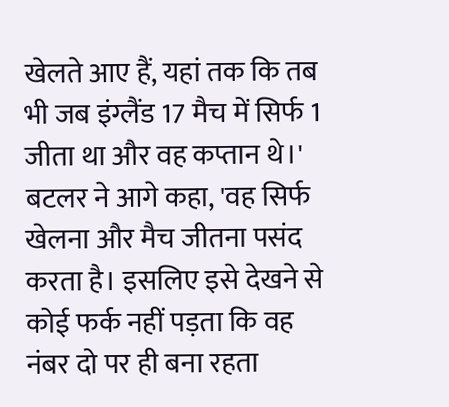खेलते आए हैं, यहां तक कि तब भी जब इंग्लैंड 17 मैच में सिर्फ 1 जीता था और वह कप्तान थे।'
बटलर ने आगे कहा, 'वह सिर्फ खेलना और मैच जीतना पसंद करता है। इसलिए इसे देखने से कोई फर्क नहीं पड़ता कि वह नंबर दो पर ही बना रहता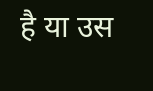है या उस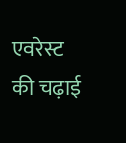एवरेस्ट की चढ़ाई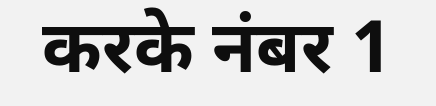करके नंबर 1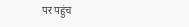पर पहुंच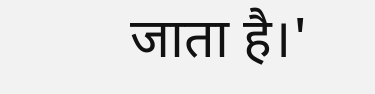जाता है।'